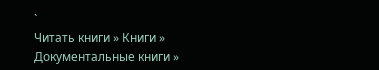`
Читать книги » Книги » Документальные книги »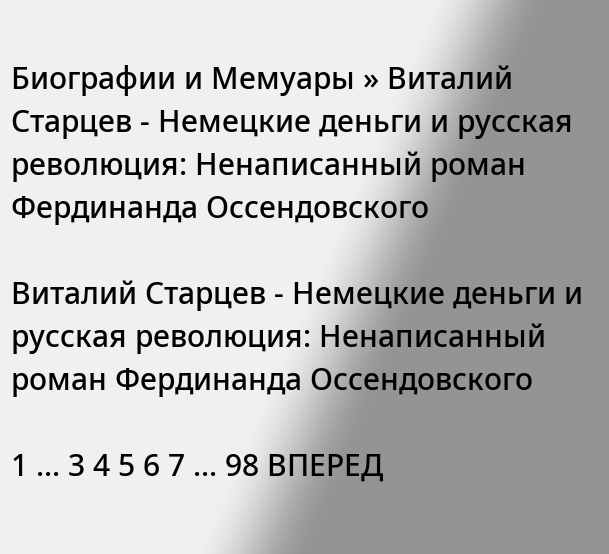Биографии и Мемуары » Виталий Старцев - Немецкие деньги и русская революция: Ненаписанный роман Фердинанда Оссендовского

Виталий Старцев - Немецкие деньги и русская революция: Ненаписанный роман Фердинанда Оссендовского

1 ... 3 4 5 6 7 ... 98 ВПЕРЕД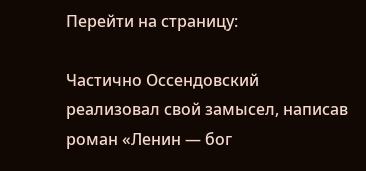Перейти на страницу:

Частично Оссендовский реализовал свой замысел, написав роман «Ленин — бог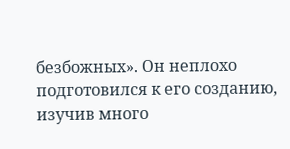безбожных». Он неплохо подготовился к его созданию, изучив много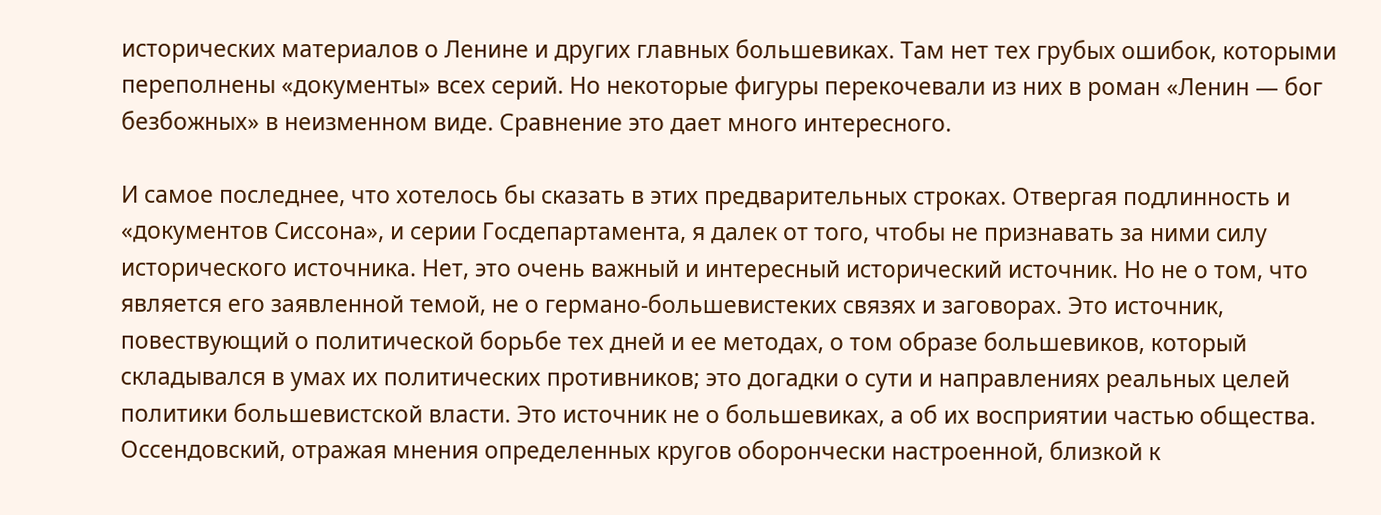исторических материалов о Ленине и других главных большевиках. Там нет тех грубых ошибок, которыми переполнены «документы» всех серий. Но некоторые фигуры перекочевали из них в роман «Ленин — бог безбожных» в неизменном виде. Сравнение это дает много интересного.

И самое последнее, что хотелось бы сказать в этих предварительных строках. Отвергая подлинность и «документов Сиссона», и серии Госдепартамента, я далек от того, чтобы не признавать за ними силу исторического источника. Нет, это очень важный и интересный исторический источник. Но не о том, что является его заявленной темой, не о германо-большевистеких связях и заговорах. Это источник, повествующий о политической борьбе тех дней и ее методах, о том образе большевиков, который складывался в умах их политических противников; это догадки о сути и направлениях реальных целей политики большевистской власти. Это источник не о большевиках, а об их восприятии частью общества. Оссендовский, отражая мнения определенных кругов оборончески настроенной, близкой к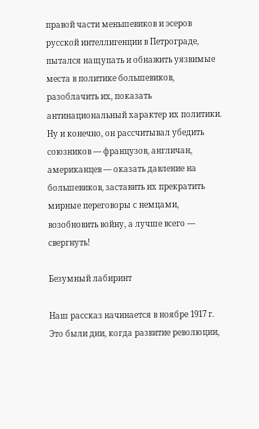правой части меньшевиков и эсеров русской интеллигенции в Петрограде, пытался нащупать и обнажить уязвимые места в политике большевиков, разоблачить их, показать антинациональный характер их политики. Ну и конечно, он рассчитывал убедить союзников — французов, англичан, американцев — оказать давление на большевиков, заставить их прекратить мирные переговоры с немцами, возобновить войну, а лучше всего — свергнуть!

Безумный лабиринт

Наш рассказ начинается в ноябре 1917 г. Это были дни, когда развитие революции,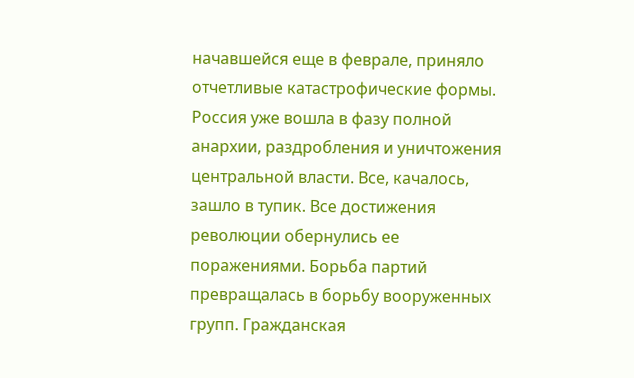начавшейся еще в феврале, приняло отчетливые катастрофические формы. Россия уже вошла в фазу полной анархии, раздробления и уничтожения центральной власти. Все, качалось, зашло в тупик. Все достижения революции обернулись ее поражениями. Борьба партий превращалась в борьбу вооруженных групп. Гражданская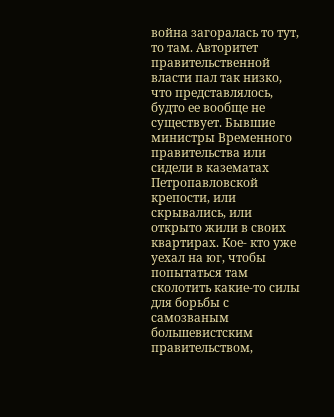война загоралась то тут, то там. Авторитет правительственной власти пал так низко, что представлялось, будто ее вообще не существует. Бывшие министры Временного правительства или сидели в казематах Петропавловской крепости, или скрывались, или открыто жили в своих квартирах. Кое- кто уже уехал на юг, чтобы попытаться там сколотить какие-тo силы для борьбы с самозваным большевистским правительством,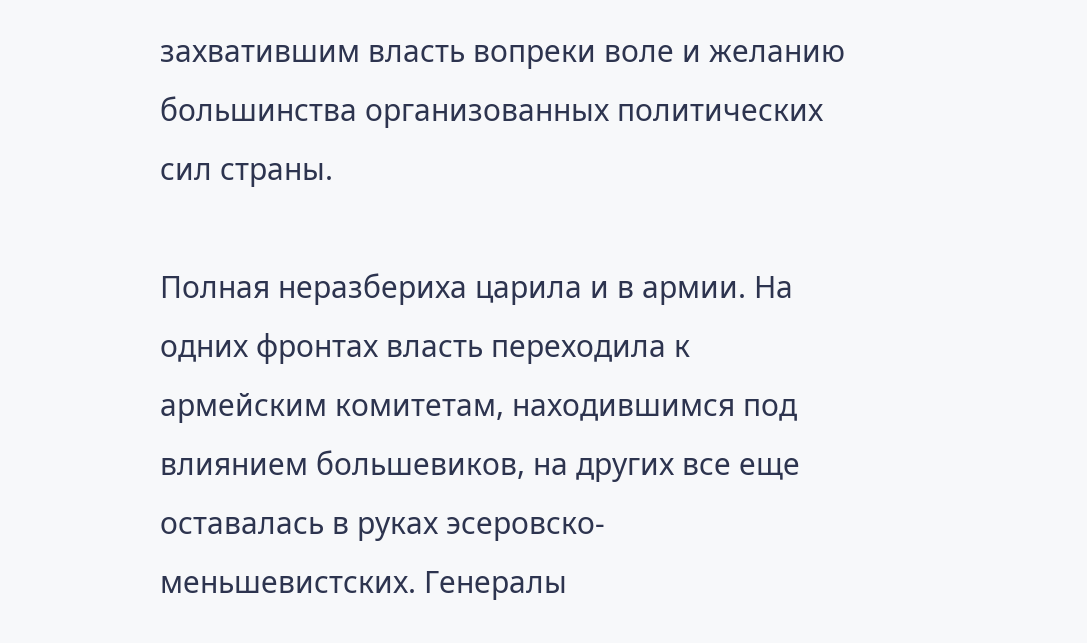захватившим власть вопреки воле и желанию большинства организованных политических сил страны.

Полная неразбериха царила и в армии. На одних фронтах власть переходила к армейским комитетам, находившимся под влиянием большевиков, на других все еще оставалась в руках эсеровско-меньшевистских. Генералы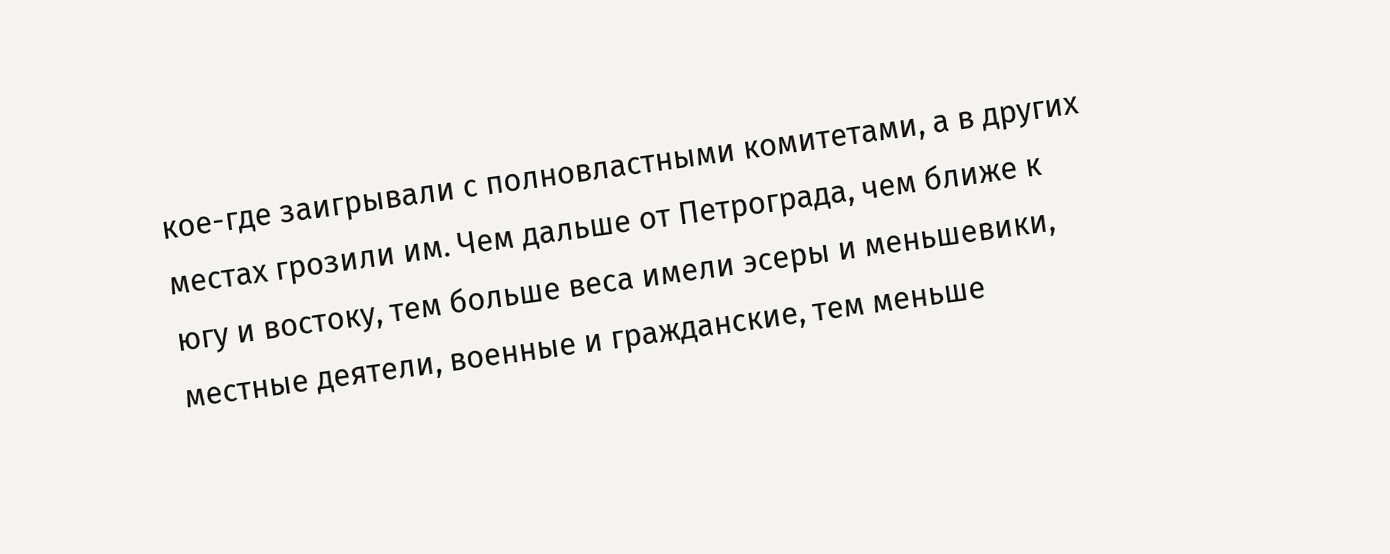кое-где заигрывали с полновластными комитетами, а в других местах грозили им. Чем дальше от Петрограда, чем ближе к югу и востоку, тем больше веса имели эсеры и меньшевики, местные деятели, военные и гражданские, тем меньше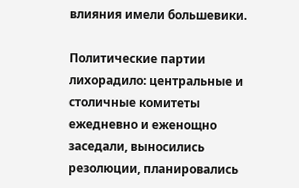влияния имели большевики.

Политические партии лихорадило: центральные и столичные комитеты ежедневно и еженощно заседали, выносились резолюции, планировались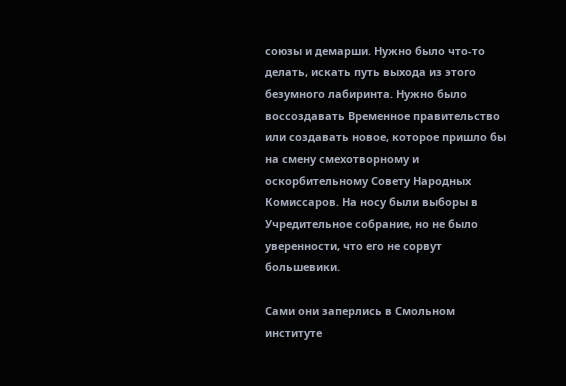союзы и демарши. Нужно было что-то делать, искать путь выхода из этого безумного лабиринта. Нужно было воссоздавать Временное правительство или создавать новое, которое пришло бы на смену смехотворному и оскорбительному Совету Народных Комиссаров. На носу были выборы в Учредительное собрание, но не было уверенности, что его не сорвут большевики.

Сами они заперлись в Смольном институте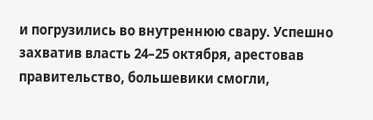и погрузились во внутреннюю свару. Успешно захватив власть 24–25 октября, арестовав правительство, большевики смогли,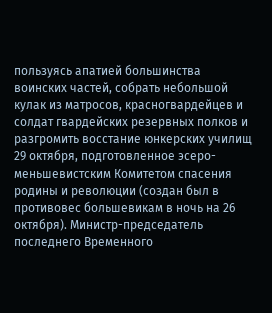пользуясь апатией большинства воинских частей, собрать небольшой кулак из матросов, красногвардейцев и солдат гвардейских резервных полков и разгромить восстание юнкерских училищ 29 октября, подготовленное эсеро-меньшевистским Комитетом спасения родины и революции (создан был в противовес большевикам в ночь на 26 октября). Министр-председатель последнего Временного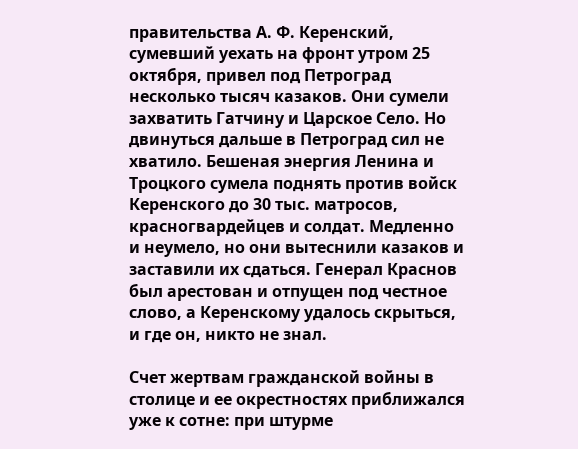правительства А. Ф. Керенский, сумевший уехать на фронт утром 25 октября, привел под Петроград несколько тысяч казаков. Они сумели захватить Гатчину и Царское Село. Но двинуться дальше в Петроград сил не хватило. Бешеная энергия Ленина и Троцкого сумела поднять против войск Керенского до 30 тыс. матросов, красногвардейцев и солдат. Медленно и неумело, но они вытеснили казаков и заставили их сдаться. Генерал Краснов был арестован и отпущен под честное слово, а Керенскому удалось скрыться, и где он, никто не знал.

Счет жертвам гражданской войны в столице и ее окрестностях приближался уже к сотне: при штурме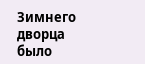Зимнего дворца было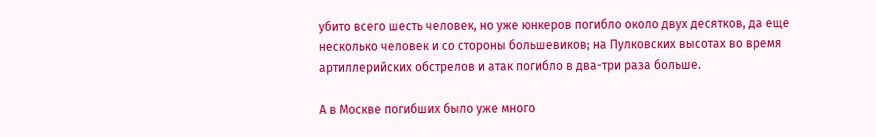убито всего шесть человек, но уже юнкеров погибло около двух десятков, да еще несколько человек и со стороны большевиков; на Пулковских высотах во время артиллерийских обстрелов и атак погибло в два-три раза больше.

А в Москве погибших было уже много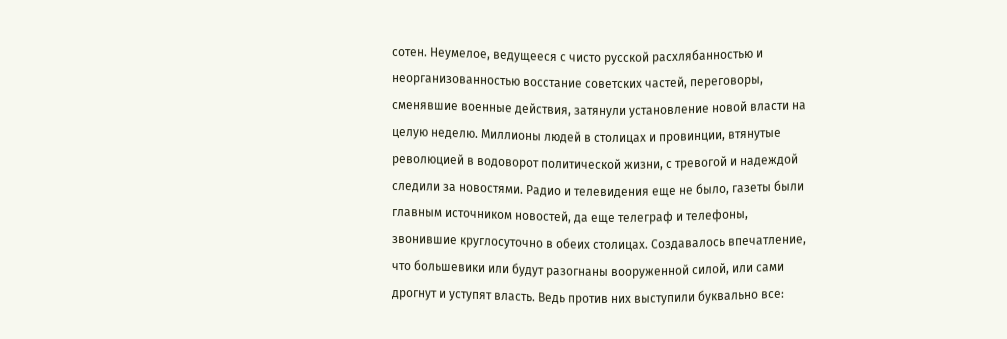сотен. Неумелое, ведущееся с чисто русской расхлябанностью и неорганизованностью восстание советских частей, переговоры, сменявшие военные действия, затянули установление новой власти на целую неделю. Миллионы людей в столицах и провинции, втянутые революцией в водоворот политической жизни, с тревогой и надеждой следили за новостями. Радио и телевидения еще не было, газеты были главным источником новостей, да еще телеграф и телефоны, звонившие круглосуточно в обеих столицах. Создавалось впечатление, что большевики или будут разогнаны вооруженной силой, или сами дрогнут и уступят власть. Ведь против них выступили буквально все: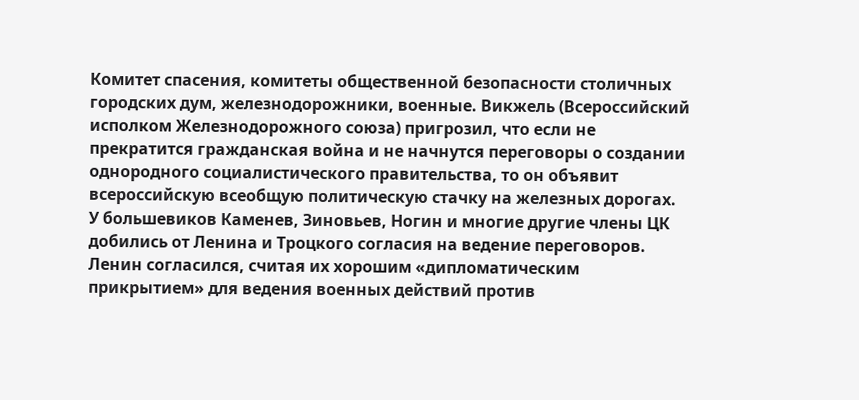Комитет спасения, комитеты общественной безопасности столичных городских дум, железнодорожники, военные. Викжель (Всероссийский исполком Железнодорожного союза) пригрозил, что если не прекратится гражданская война и не начнутся переговоры о создании однородного социалистического правительства, то он объявит всероссийскую всеобщую политическую стачку на железных дорогах. У большевиков Каменев, Зиновьев, Ногин и многие другие члены ЦК добились от Ленина и Троцкого согласия на ведение переговоров. Ленин согласился, считая их хорошим «дипломатическим прикрытием» для ведения военных действий против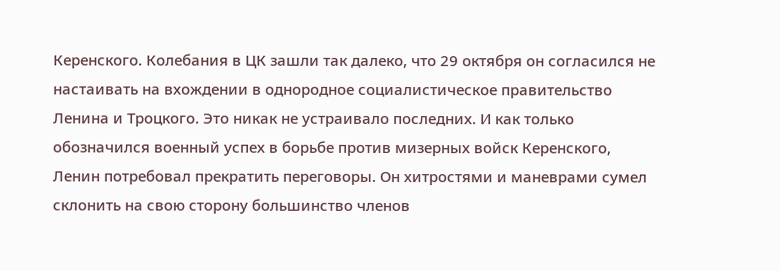Керенского. Колебания в ЦК зашли так далеко, что 29 октября он согласился не настаивать на вхождении в однородное социалистическое правительство Ленина и Троцкого. Это никак не устраивало последних. И как только обозначился военный успех в борьбе против мизерных войск Керенского, Ленин потребовал прекратить переговоры. Он хитростями и маневрами сумел склонить на свою сторону большинство членов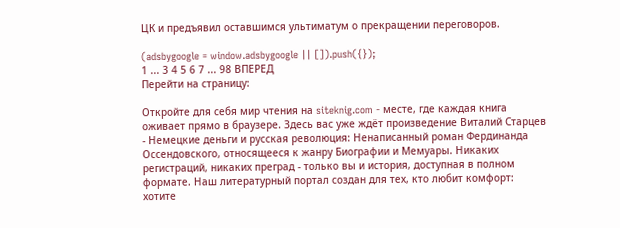ЦК и предъявил оставшимся ультиматум о прекращении переговоров.

(adsbygoogle = window.adsbygoogle || []).push({});
1 ... 3 4 5 6 7 ... 98 ВПЕРЕД
Перейти на страницу:

Откройте для себя мир чтения на siteknig.com - месте, где каждая книга оживает прямо в браузере. Здесь вас уже ждёт произведение Виталий Старцев - Немецкие деньги и русская революция: Ненаписанный роман Фердинанда Оссендовского, относящееся к жанру Биографии и Мемуары. Никаких регистраций, никаких преград - только вы и история, доступная в полном формате. Наш литературный портал создан для тех, кто любит комфорт: хотите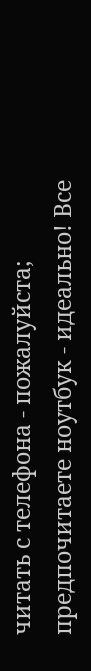читать с телефона - пожалуйста; предпочитаете ноутбук - идеально! Все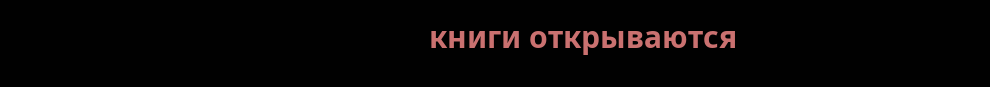книги открываются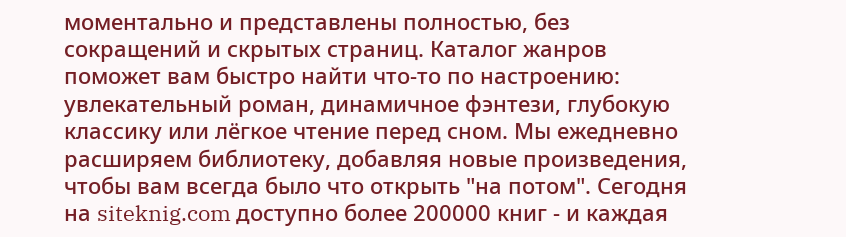моментально и представлены полностью, без сокращений и скрытых страниц. Каталог жанров поможет вам быстро найти что-то по настроению: увлекательный роман, динамичное фэнтези, глубокую классику или лёгкое чтение перед сном. Мы ежедневно расширяем библиотеку, добавляя новые произведения, чтобы вам всегда было что открыть "на потом". Сегодня на siteknig.com доступно более 200000 книг - и каждая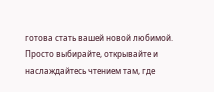готова стать вашей новой любимой. Просто выбирайте, открывайте и наслаждайтесь чтением там, где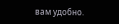вам удобно.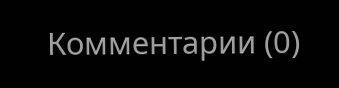Комментарии (0)